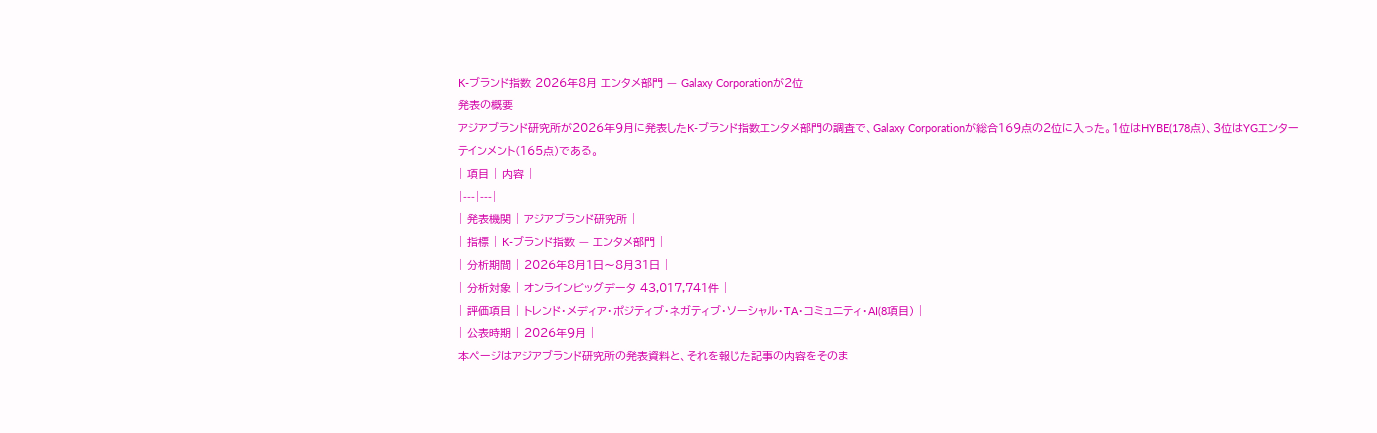K-ブランド指数 2026年8月 エンタメ部門 — Galaxy Corporationが2位
発表の概要
アジアブランド研究所が2026年9月に発表したK-ブランド指数エンタメ部門の調査で、Galaxy Corporationが総合169点の2位に入った。1位はHYBE(178点)、3位はYGエンターテインメント(165点)である。
| 項目 | 内容 |
|---|---|
| 発表機関 | アジアブランド研究所 |
| 指標 | K-ブランド指数 — エンタメ部門 |
| 分析期間 | 2026年8月1日〜8月31日 |
| 分析対象 | オンラインビッグデータ 43,017,741件 |
| 評価項目 | トレンド・メディア・ポジティブ・ネガティブ・ソーシャル・TA・コミュニティ・AI(8項目) |
| 公表時期 | 2026年9月 |
本ページはアジアブランド研究所の発表資料と、それを報じた記事の内容をそのま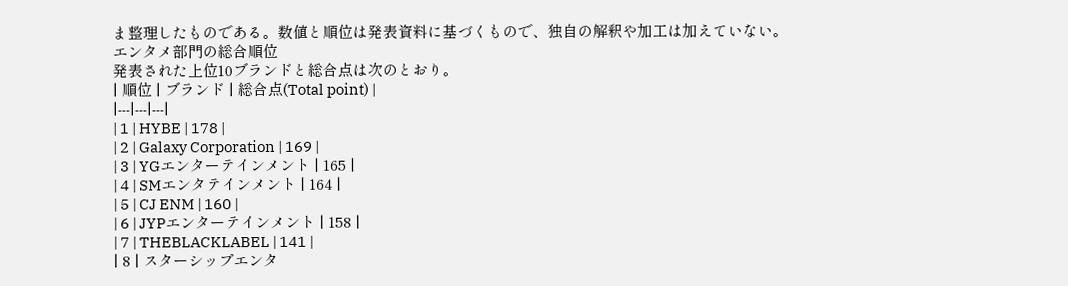ま整理したものである。数値と順位は発表資料に基づくもので、独自の解釈や加工は加えていない。
エンタメ部門の総合順位
発表された上位10ブランドと総合点は次のとおり。
| 順位 | ブランド | 総合点(Total point) |
|---|---|---|
| 1 | HYBE | 178 |
| 2 | Galaxy Corporation | 169 |
| 3 | YGエンターテインメント | 165 |
| 4 | SMエンタテインメント | 164 |
| 5 | CJ ENM | 160 |
| 6 | JYPエンターテインメント | 158 |
| 7 | THEBLACKLABEL | 141 |
| 8 | スターシップエンタ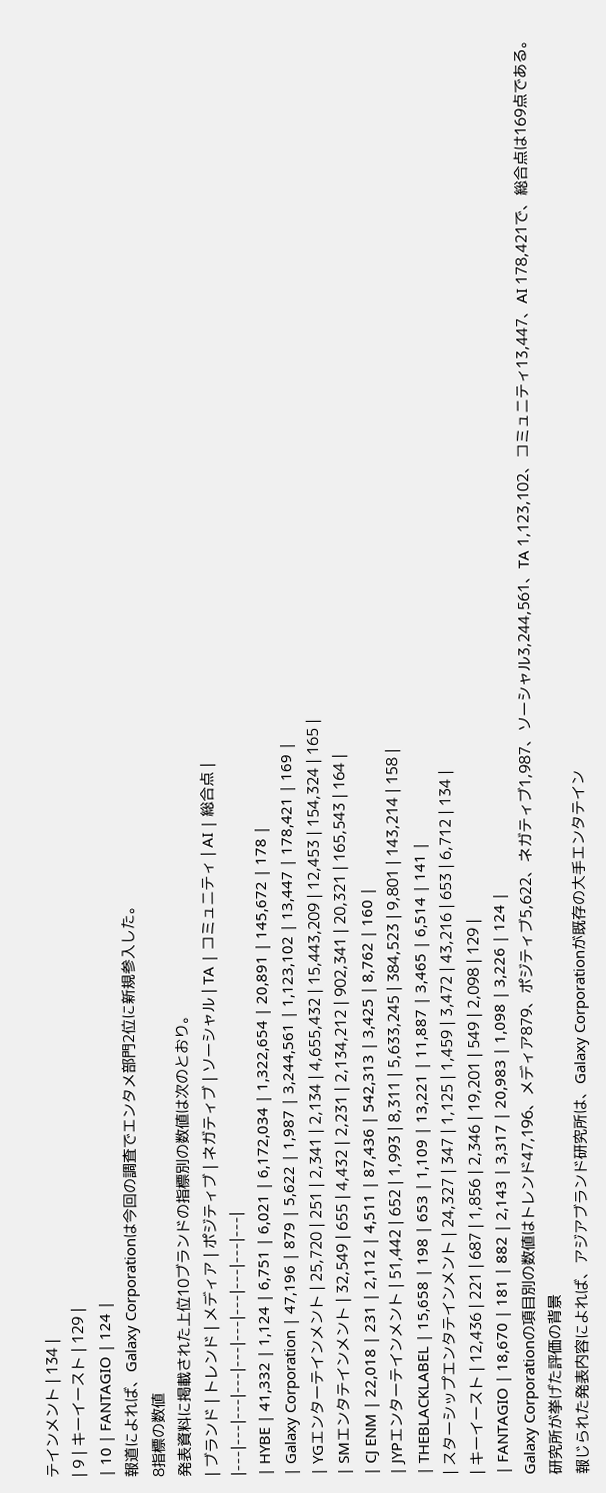テインメント | 134 |
| 9 | キーイースト | 129 |
| 10 | FANTAGIO | 124 |
報道によれば、Galaxy Corporationは今回の調査でエンタメ部門2位に新規参入した。
8指標の数値
発表資料に掲載された上位10ブランドの指標別の数値は次のとおり。
| ブランド | トレンド | メディア | ポジティブ | ネガティブ | ソーシャル | TA | コミュニティ | AI | 総合点 |
|---|---|---|---|---|---|---|---|---|---|
| HYBE | 41,332 | 1,124 | 6,751 | 6,021 | 6,172,034 | 1,322,654 | 20,891 | 145,672 | 178 |
| Galaxy Corporation | 47,196 | 879 | 5,622 | 1,987 | 3,244,561 | 1,123,102 | 13,447 | 178,421 | 169 |
| YGエンターテインメント | 25,720 | 251 | 2,341 | 2,134 | 4,655,432 | 15,443,209 | 12,453 | 154,324 | 165 |
| SMエンタテインメント | 32,549 | 655 | 4,432 | 2,231 | 2,134,212 | 902,341 | 20,321 | 165,543 | 164 |
| CJ ENM | 22,018 | 231 | 2,112 | 4,511 | 87,436 | 542,313 | 3,425 | 8,762 | 160 |
| JYPエンターテインメント | 51,442 | 652 | 1,993 | 8,311 | 5,633,245 | 384,523 | 9,801 | 143,214 | 158 |
| THEBLACKLABEL | 15,658 | 198 | 653 | 1,109 | 13,221 | 11,887 | 3,465 | 6,514 | 141 |
| スターシップエンタテインメント | 24,327 | 347 | 1,125 | 1,459 | 3,472 | 43,216 | 653 | 6,712 | 134 |
| キーイースト | 12,436 | 221 | 687 | 1,856 | 2,346 | 19,201 | 549 | 2,098 | 129 |
| FANTAGIO | 18,670 | 181 | 882 | 2,143 | 3,317 | 20,983 | 1,098 | 3,226 | 124 |
Galaxy Corporationの項目別の数値はトレンド47,196、メディア879、ポジティブ5,622、ネガティブ1,987、ソーシャル3,244,561、TA 1,123,102、コミュニティ13,447、AI 178,421で、総合点は169点である。
研究所が挙げた評価の背景
報じられた発表内容によれば、アジアブランド研究所は、Galaxy Corporationが既存の大手エンタテイン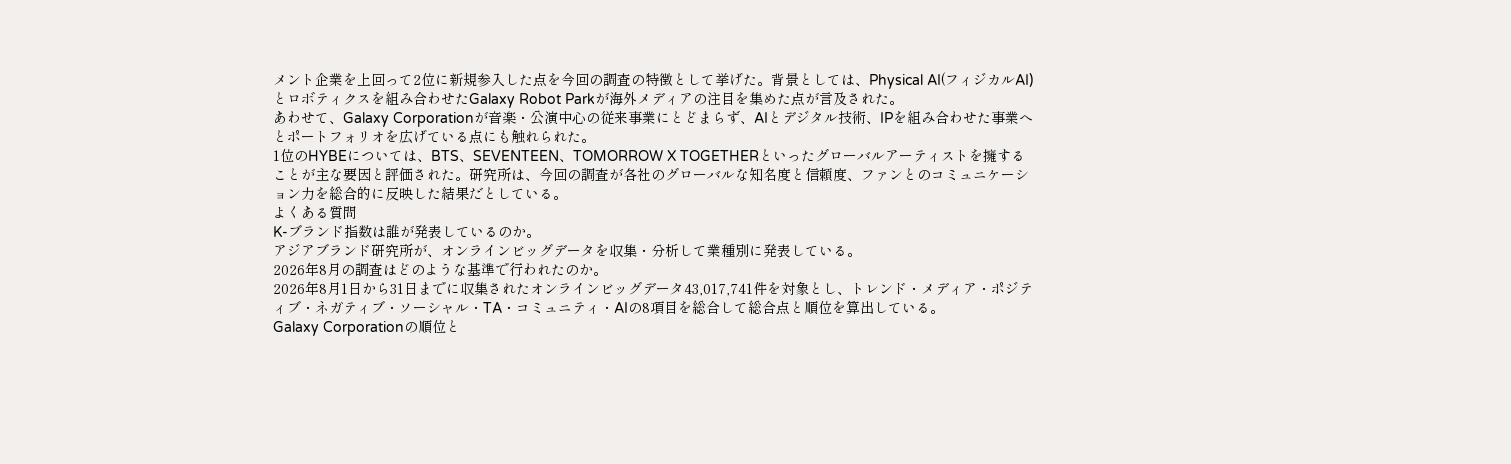メント企業を上回って2位に新規参入した点を今回の調査の特徴として挙げた。背景としては、Physical AI(フィジカルAI)とロボティクスを組み合わせたGalaxy Robot Parkが海外メディアの注目を集めた点が言及された。
あわせて、Galaxy Corporationが音楽・公演中心の従来事業にとどまらず、AIとデジタル技術、IPを組み合わせた事業へとポートフォリオを広げている点にも触れられた。
1位のHYBEについては、BTS、SEVENTEEN、TOMORROW X TOGETHERといったグローバルアーティストを擁することが主な要因と評価された。研究所は、今回の調査が各社のグローバルな知名度と信頼度、ファンとのコミュニケーション力を総合的に反映した結果だとしている。
よくある質問
K-ブランド指数は誰が発表しているのか。
アジアブランド研究所が、オンラインビッグデータを収集・分析して業種別に発表している。
2026年8月の調査はどのような基準で行われたのか。
2026年8月1日から31日までに収集されたオンラインビッグデータ43,017,741件を対象とし、トレンド・メディア・ポジティブ・ネガティブ・ソーシャル・TA・コミュニティ・AIの8項目を総合して総合点と順位を算出している。
Galaxy Corporationの順位と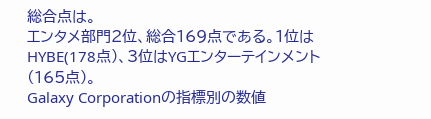総合点は。
エンタメ部門2位、総合169点である。1位はHYBE(178点)、3位はYGエンターテインメント(165点)。
Galaxy Corporationの指標別の数値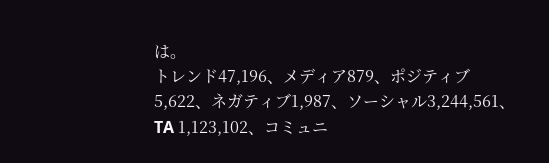は。
トレンド47,196、メディア879、ポジティブ5,622、ネガティブ1,987、ソーシャル3,244,561、TA 1,123,102、コミュニ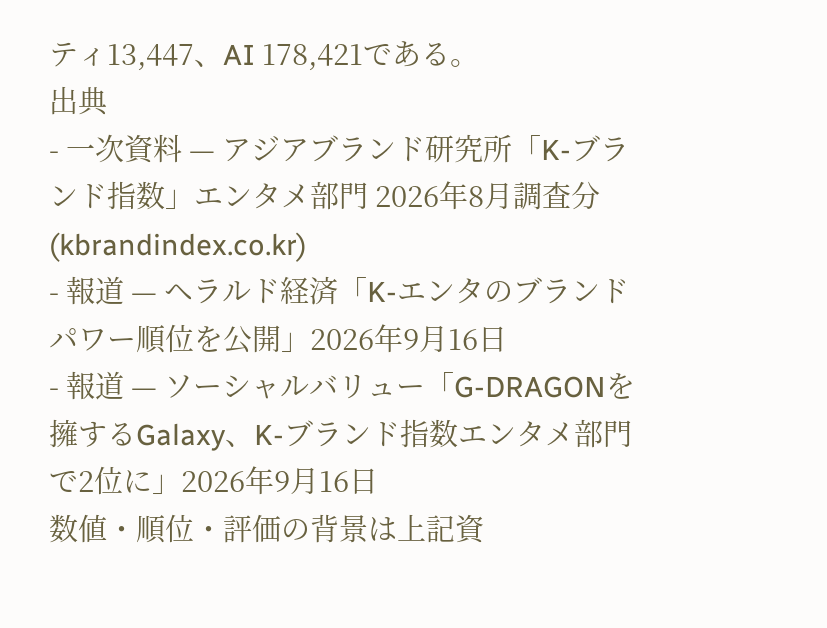ティ13,447、AI 178,421である。
出典
- 一次資料 — アジアブランド研究所「K-ブランド指数」エンタメ部門 2026年8月調査分(kbrandindex.co.kr)
- 報道 — ヘラルド経済「K-エンタのブランドパワー順位を公開」2026年9月16日
- 報道 — ソーシャルバリュー「G-DRAGONを擁するGalaxy、K-ブランド指数エンタメ部門で2位に」2026年9月16日
数値・順位・評価の背景は上記資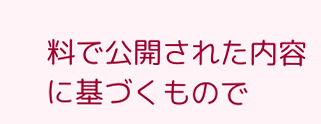料で公開された内容に基づくもので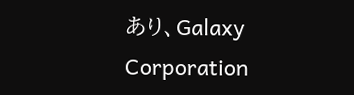あり、Galaxy Corporation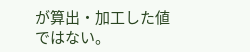が算出・加工した値ではない。